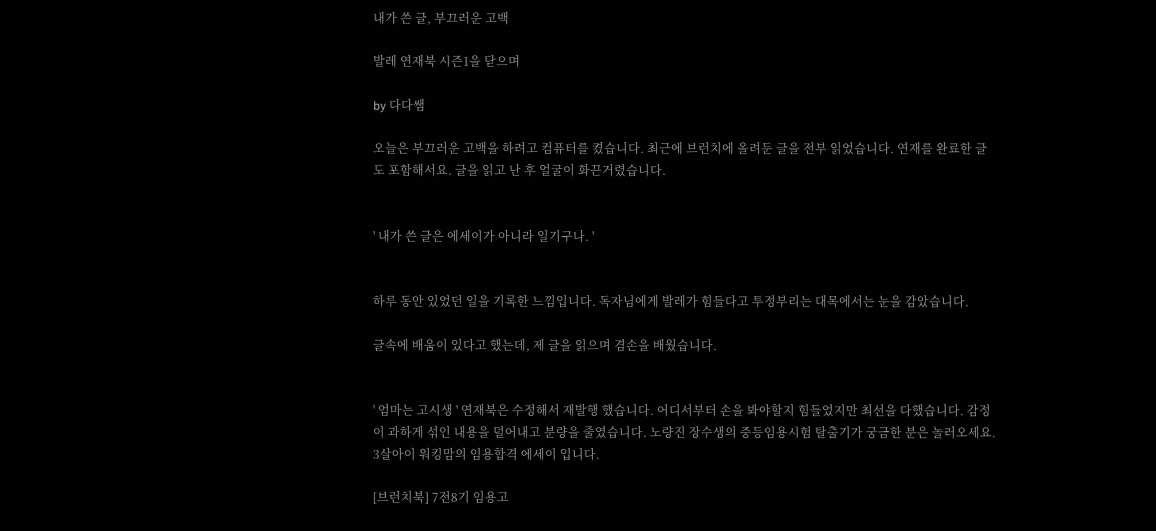내가 쓴 글, 부끄러운 고백

발레 연재북 시즌1을 닫으며

by 다다쌤

오늘은 부끄러운 고백을 하려고 컴퓨터를 켰습니다. 최근에 브런치에 올려둔 글을 전부 읽었습니다. 연재를 완료한 글도 포함해서요. 글을 읽고 난 후 얼굴이 화끈거렸습니다.


' 내가 쓴 글은 에세이가 아니라 일기구나. '


하루 동안 있었던 일을 기록한 느낌입니다. 독자님에게 발레가 힘들다고 투정부리는 대목에서는 눈을 감았습니다.

글속에 배움이 있다고 했는데, 제 글을 읽으며 겸손을 배웠습니다.


' 엄마는 고시생 ' 연재북은 수정해서 재발행 했습니다. 어디서부터 손을 봐야할지 힘들었지만 최선을 다했습니다. 감정이 과하게 섞인 내용을 덜어내고 분량을 줄였습니다. 노량진 장수생의 중등임용시험 탈출기가 궁금한 분은 놀러오세요. 3살아이 워킹맘의 임용합격 에세이 입니다.

[브런치북] 7전8기 임용고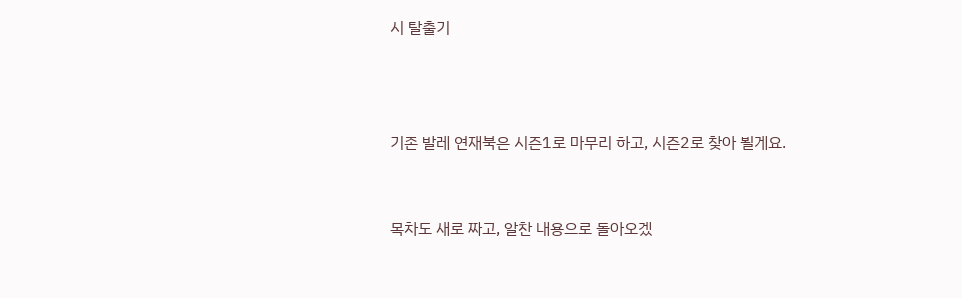시 탈출기



기존 발레 연재북은 시즌1로 마무리 하고, 시즌2로 찾아 뵐게요.


목차도 새로 짜고, 알찬 내용으로 돌아오겠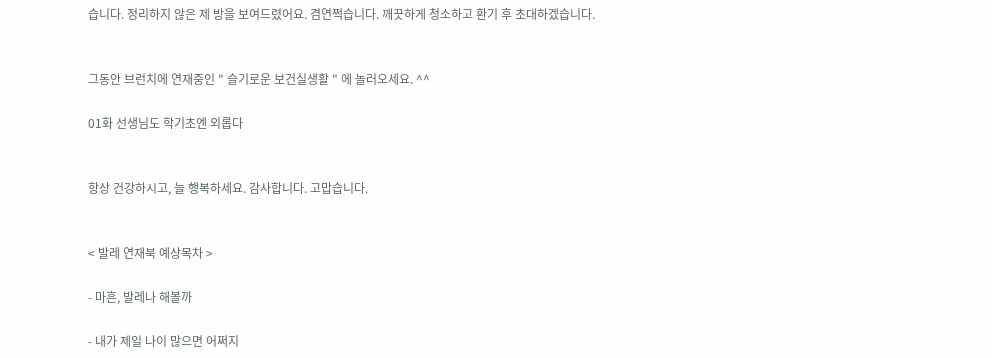습니다. 정리하지 않은 제 방을 보여드렸어요. 겸연쩍습니다. 깨끗하게 청소하고 환기 후 초대하겠습니다.


그동안 브런치에 연재중인 " 슬기로운 보건실생활 " 에 놀러오세요. ^^

01화 선생님도 학기초엔 외롭다


항상 건강하시고, 늘 행복하세요. 감사합니다. 고맙습니다.


< 발레 연재북 예상목차 >

- 마흔, 발레나 해볼까

- 내가 제일 나이 많으면 어쩌지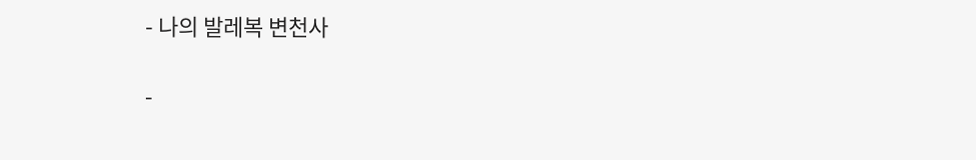- 나의 발레복 변천사

-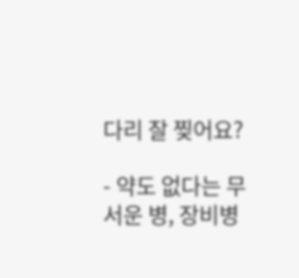다리 잘 찢어요?

- 약도 없다는 무서운 병, 장비병